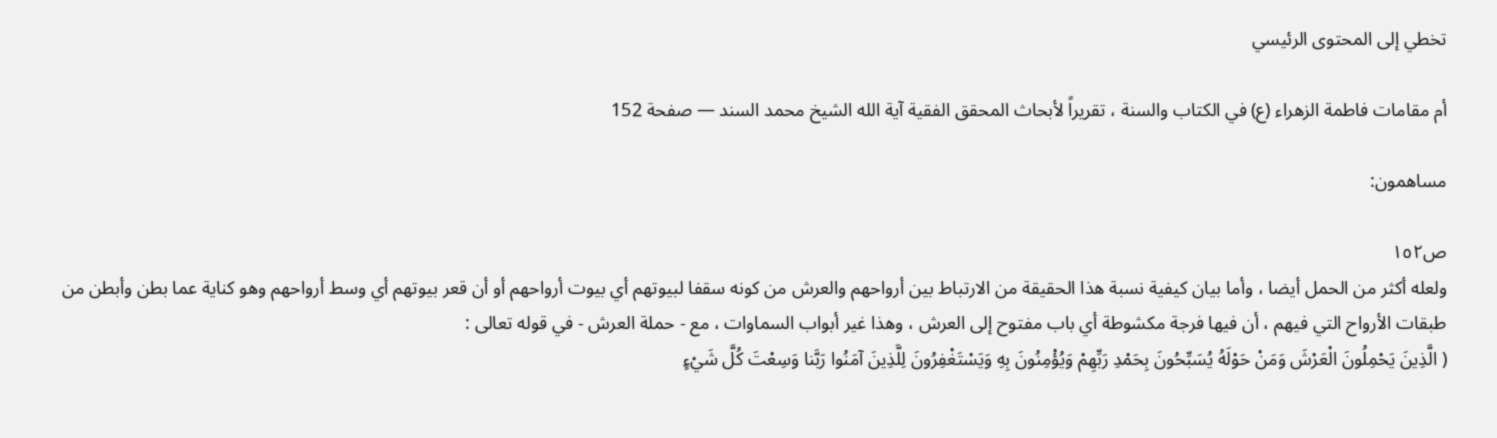تخطي إلى المحتوى الرئيسي

أم مقامات فاطمة الزهراء (ع) في الكتاب والسنة ، تقريراً لأبحاث المحقق الفقية آية الله الشيخ محمد السند — صفحة 152

مساهمون:

ص١٥٢
ولعله أكثر من الحمل أيضا ، وأما بيان كيفية نسبة هذا الحقيقة من الارتباط بين أرواحهم والعرش من كونه سقفا لبيوتهم أي بيوت أرواحهم أو أن قعر بيوتهم أي وسط أرواحهم وهو كناية عما بطن وأبطن من طبقات الأرواح التي فيهم ، أن فيها فرجة مكشوطة أي باب مفتوح إلى العرش ، وهذا غير أبواب السماوات ، مع - حملة العرش - في قوله تعالى :
( الَّذِينَ يَحْمِلُونَ الْعَرْشَ وَمَنْ حَوْلَهُ يُسَبِّحُونَ بِحَمْدِ رَبِّهِمْ وَيُؤْمِنُونَ بِهِ وَيَسْتَغْفِرُونَ لِلَّذِينَ آمَنُوا رَبَّنا وَسِعْتَ كُلَّ شَيْءٍ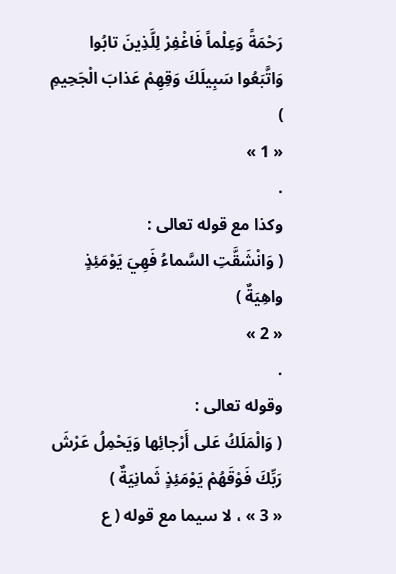رَحْمَةً وَعِلْماً فَاغْفِرْ لِلَّذِينَ تابُوا وَاتَّبَعُوا سَبِيلَكَ وَقِهِمْ عَذابَ الْجَحِيمِ )
« 1 »
.
وكذا مع قوله تعالى :
( وَانْشَقَّتِ السَّماءُ فَهِيَ يَوْمَئِذٍ واهِيَةٌ )
« 2 »
.
وقوله تعالى :
( وَالْمَلَكُ عَلى أَرْجائِها وَيَحْمِلُ عَرْشَ رَبِّكَ فَوْقَهُمْ يَوْمَئِذٍ ثَمانِيَةٌ )
« 3 » ، لا سيما مع قوله ( ع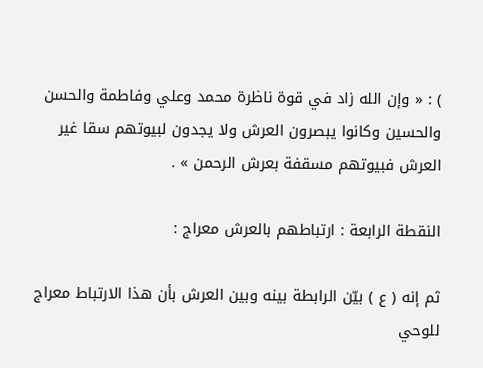) : « وإن الله زاد في قوة ناظرة محمد وعلي وفاطمة والحسن والحسين وكانوا يبصرون العرش ولا يجدون لبيوتهم سقا غير العرش فبيوتهم مسقفة بعرش الرحمن » .

النقطة الرابعة : ارتباطهم بالعرش معراج :

ثم إنه ( ع ) بيّن الرابطة بينه وبين العرش بأن هذا الارتباط معراج للوحي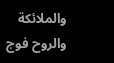والملائكة والروح فوج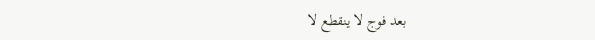بعد فوج لا ينقطع لا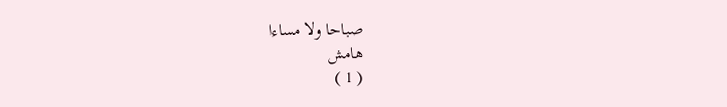صباحا ولا مساءا
هامش
( 1 )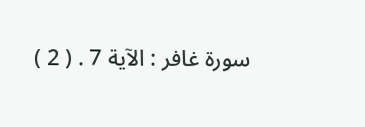سورة غافر : الآية 7 . ( 2 )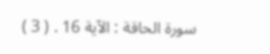سورة الحاقة : الآية 16 . ( 3 )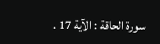سورة الحاقة : الآية 17 .